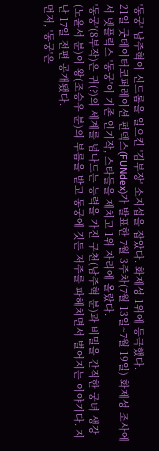'동궁' 남주혁이 신드롬을 일으킨 '김부장' 소지섭을 잡았다. 화제성 1위에 등극했다.
21일 굿데이터코퍼레이션 펀덱스(FUNdex)가 발표한 7월 3주차(7월 13일~7월 19일) 화제성 조사에서 넷플릭스 '동궁'이 기존 인기작, 스타들을 제치고 1위 자리에 올랐다.
'동궁'(8부작)은 귀(?)의 세계를 넘나드는 능력을 가진 구천(남주혁 분)과 비밀을 간직한 궁녀 생강(노윤서 분)이 왕(조승우 분)의 부름을 받고 동궁에 깃든 저주를 파헤치면서 벌어지는 이야기다. 지난 17일 전편 공개됐다.
먼저, '동궁'은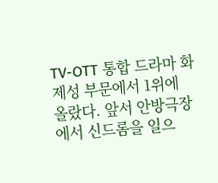TV-OTT 통합 드라마 화제성 부문에서 1위에 올랐다. 앞서 안방극장에서 신드롬을 일으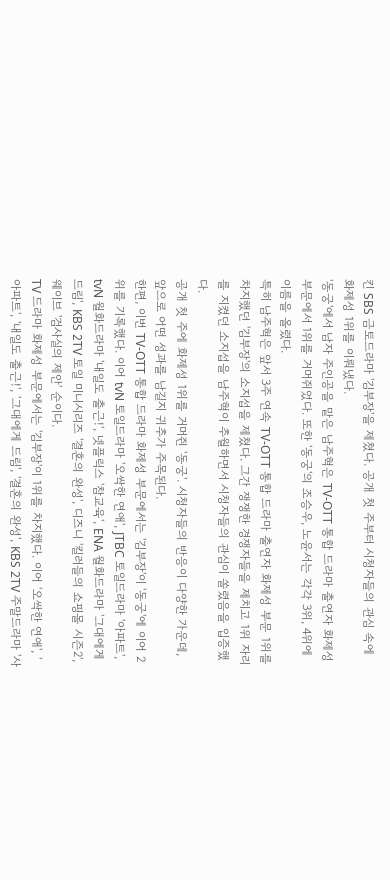킨 SBS 금토드라마 '김부장'을 제쳤다. 공개 첫 주부터 시청자들의 관심 속에 화제성 1위를 이뤄냈다.
'동궁'에서 남자 주인공을 맡은 남주혁은 TV-OTT 통합 드라마 출연자 화제성 부문에서 1위를 거머쥐었다. 또한 '동궁'의 조승우, 노윤서는 각각 3위, 4위에 이름을 올렸다.
특히 남주혁은 앞서 3주 연속 TV-OTT 통합 드라마 출연자 화제성 부문 1위를 차지했던 '김부장'의 소지섭을 제쳤다. 그간 쟁쟁한 경쟁자들을 제치고 1위 자리를 지켰던 소지섭을 남주혁이 추월하면서 시청자들의 관심이 쏠렸음을 입증했다.
공개 첫 주에 화제성 1위를 거머쥔 '동궁'. 시청자들의 반응이 다양한 가운데, 앞으로 어떤 성과를 남길지 귀추가 주목된다.
한편, 이번 TV-OTT 통합 드라마 화제성 부문에서는 '김부장'이 '동궁'에 이어 2위를 기록했다. 이어 tvN 토일드라마 '오싹한 연애', JTBC 토일드라마 '아파트', tvN 월화드라마 '내일도 출근!', 넷플릭스 '참교육', ENA 월화드라마 '그대에게 드림', KBS 2TV 토일 미니시리즈 '결혼의 완성', 디즈니 '킬러들의 쇼핑몰 시즌2', 웨이브 '검사실의 제안' 순이다.
TV 드라마 화제성 부문에서는 '김부장'이 1위를 차지했다. 이어 '오싹한 연애', '아파트', '내일도 출근!', '그대에게 드림', '결혼의 완성', KBS 2TV 주말드라마 '사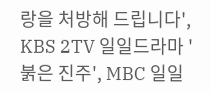랑을 처방해 드립니다', KBS 2TV 일일드라마 '붉은 진주', MBC 일일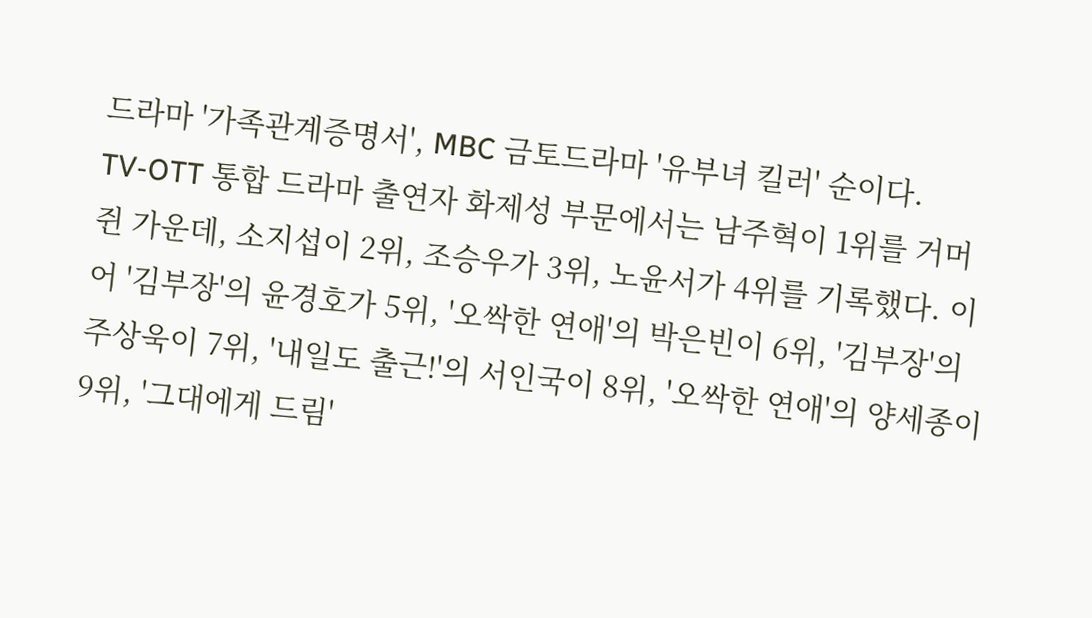드라마 '가족관계증명서', MBC 금토드라마 '유부녀 킬러' 순이다.
TV-OTT 통합 드라마 출연자 화제성 부문에서는 남주혁이 1위를 거머쥔 가운데, 소지섭이 2위, 조승우가 3위, 노윤서가 4위를 기록했다. 이어 '김부장'의 윤경호가 5위, '오싹한 연애'의 박은빈이 6위, '김부장'의 주상욱이 7위, '내일도 출근!'의 서인국이 8위, '오싹한 연애'의 양세종이 9위, '그대에게 드림'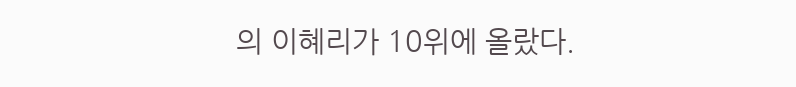의 이혜리가 10위에 올랐다.